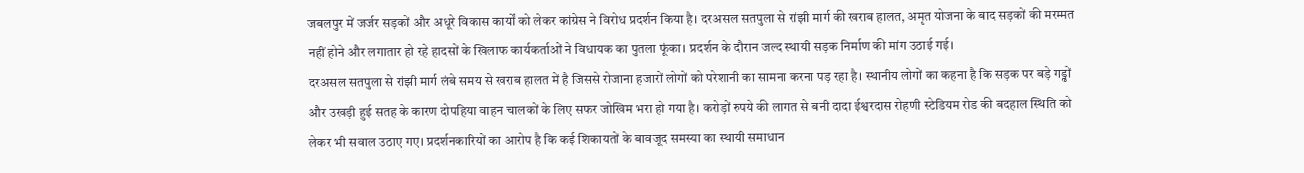जबलपुर में जर्जर सड़कों और अधूरे विकास कार्यों को लेकर कांग्रेस ने विरोध प्रदर्शन किया है। दरअसल सतपुला से रांझी मार्ग की खराब हालत, अमृत योजना के बाद सड़कों की मरम्मत नहीं होने और लगातार हो रहे हादसों के खिलाफ कार्यकर्ताओं ने विधायक का पुतला फूंका। प्रदर्शन के दौरान जल्द स्थायी सड़क निर्माण की मांग उठाई गई।
दरअसल सतपुला से रांझी मार्ग लंबे समय से खराब हालत में है जिससे रोजाना हजारों लोगों को परेशानी का सामना करना पड़ रहा है। स्थानीय लोगों का कहना है कि सड़क पर बड़े गड्ढों और उखड़ी हुई सतह के कारण दोपहिया वाहन चालकों के लिए सफर जोखिम भरा हो गया है। करोड़ों रुपये की लागत से बनी दादा ईश्वरदास रोहणी स्टेडियम रोड की बदहाल स्थिति को लेकर भी सवाल उठाए गए। प्रदर्शनकारियों का आरोप है कि कई शिकायतों के बावजूद समस्या का स्थायी समाधान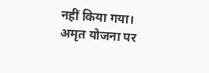नहीं किया गया।
अमृत योजना पर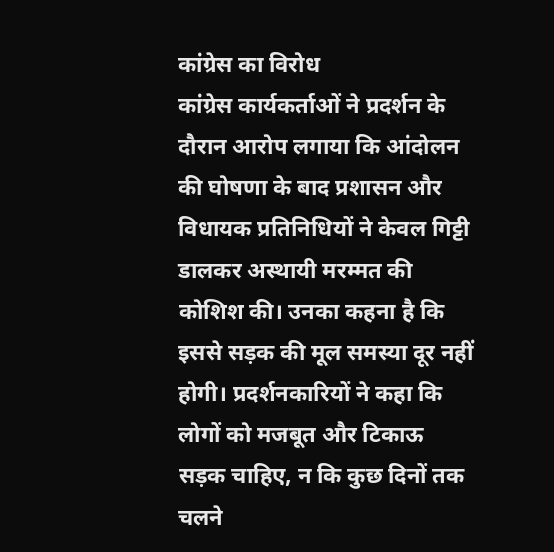कांग्रेस का विरोध
कांग्रेस कार्यकर्ताओं ने प्रदर्शन के दौरान आरोप लगाया कि आंदोलन की घोषणा के बाद प्रशासन और विधायक प्रतिनिधियों ने केवल गिट्टी डालकर अस्थायी मरम्मत की कोशिश की। उनका कहना है कि इससे सड़क की मूल समस्या दूर नहीं होगी। प्रदर्शनकारियों ने कहा कि लोगों को मजबूत और टिकाऊ सड़क चाहिए, न कि कुछ दिनों तक चलने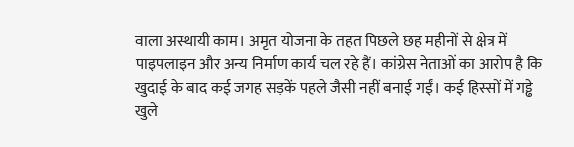वाला अस्थायी काम। अमृत योजना के तहत पिछले छह महीनों से क्षेत्र में पाइपलाइन और अन्य निर्माण कार्य चल रहे हैं। कांग्रेस नेताओं का आरोप है कि खुदाई के बाद कई जगह सड़कें पहले जैसी नहीं बनाई गईं। कई हिस्सों में गड्ढे खुले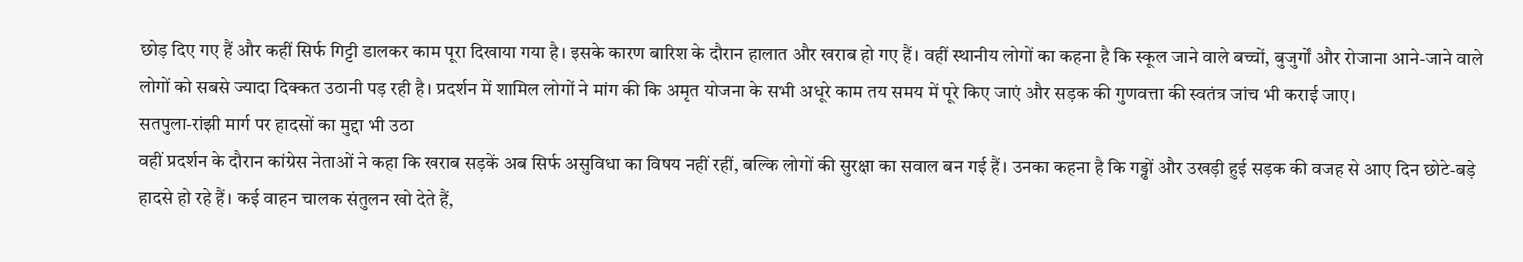छोड़ दिए गए हैं और कहीं सिर्फ गिट्टी डालकर काम पूरा दिखाया गया है। इसके कारण बारिश के दौरान हालात और खराब हो गए हैं। वहीं स्थानीय लोगों का कहना है कि स्कूल जाने वाले बच्चों, बुजुर्गों और रोजाना आने-जाने वाले लोगों को सबसे ज्यादा दिक्कत उठानी पड़ रही है। प्रदर्शन में शामिल लोगों ने मांग की कि अमृत योजना के सभी अधूरे काम तय समय में पूरे किए जाएं और सड़क की गुणवत्ता की स्वतंत्र जांच भी कराई जाए।
सतपुला-रांझी मार्ग पर हादसों का मुद्दा भी उठा
वहीं प्रदर्शन के दौरान कांग्रेस नेताओं ने कहा कि खराब सड़कें अब सिर्फ असुविधा का विषय नहीं रहीं, बल्कि लोगों की सुरक्षा का सवाल बन गई हैं। उनका कहना है कि गड्ढों और उखड़ी हुई सड़क की वजह से आए दिन छोटे-बड़े हादसे हो रहे हैं। कई वाहन चालक संतुलन खो देते हैं,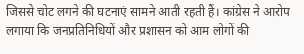जिससे चोट लगने की घटनाएं सामने आती रहती हैं। कांग्रेस ने आरोप लगाया कि जनप्रतिनिधियों और प्रशासन को आम लोगों की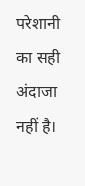परेशानी का सही अंदाजा नहीं है।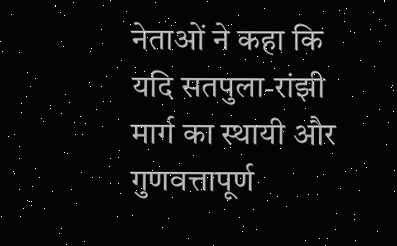नेताओं ने कहा कि यदि सतपुला-रांझी मार्ग का स्थायी और गुणवत्तापूर्ण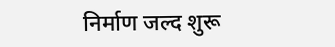निर्माण जल्द शुरू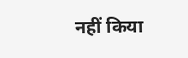नहीं किया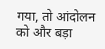गया, तो आंदोलन को और बड़ा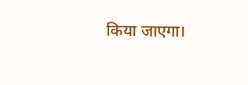किया जाएगा।